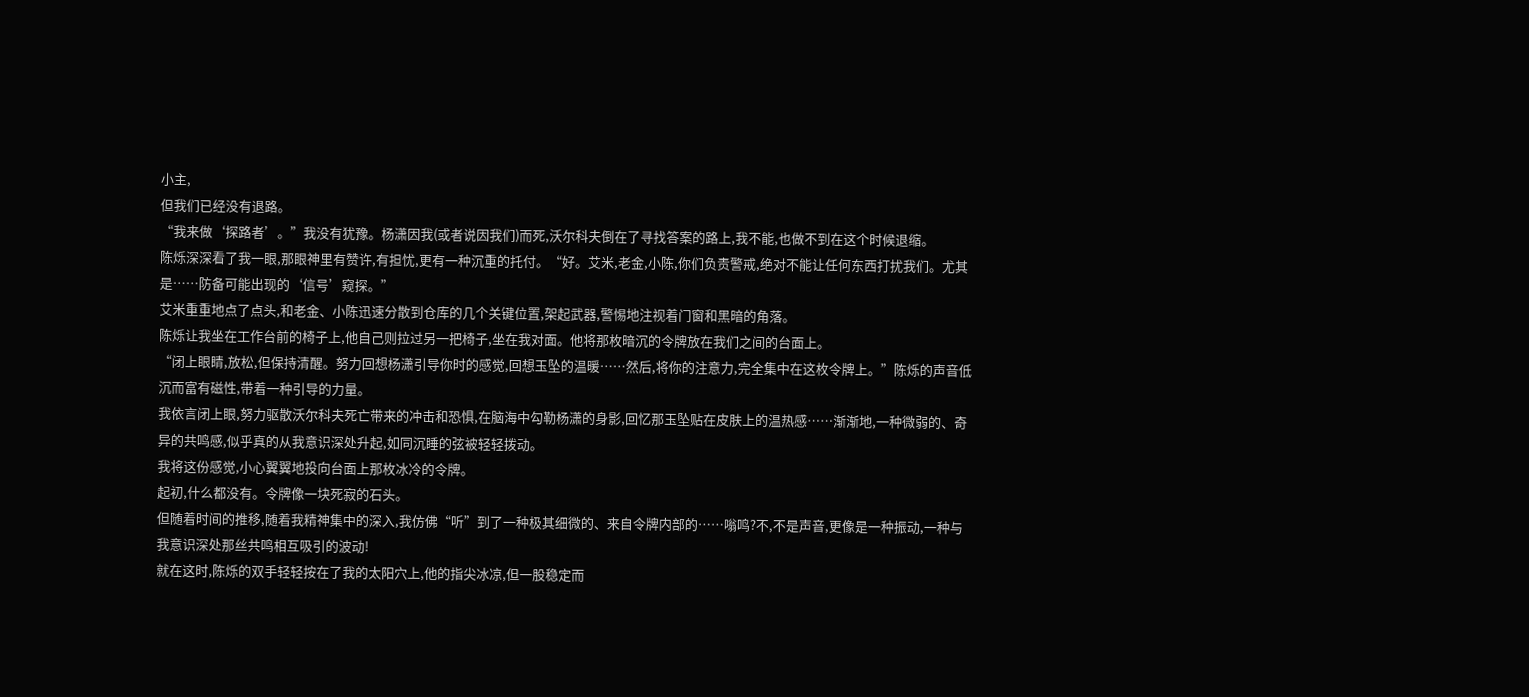小主,
但我们已经没有退路。
“我来做‘探路者’。”我没有犹豫。杨潇因我(或者说因我们)而死,沃尔科夫倒在了寻找答案的路上,我不能,也做不到在这个时候退缩。
陈烁深深看了我一眼,那眼神里有赞许,有担忧,更有一种沉重的托付。“好。艾米,老金,小陈,你们负责警戒,绝对不能让任何东西打扰我们。尤其是……防备可能出现的‘信号’窥探。”
艾米重重地点了点头,和老金、小陈迅速分散到仓库的几个关键位置,架起武器,警惕地注视着门窗和黑暗的角落。
陈烁让我坐在工作台前的椅子上,他自己则拉过另一把椅子,坐在我对面。他将那枚暗沉的令牌放在我们之间的台面上。
“闭上眼睛,放松,但保持清醒。努力回想杨潇引导你时的感觉,回想玉坠的温暖……然后,将你的注意力,完全集中在这枚令牌上。”陈烁的声音低沉而富有磁性,带着一种引导的力量。
我依言闭上眼,努力驱散沃尔科夫死亡带来的冲击和恐惧,在脑海中勾勒杨潇的身影,回忆那玉坠贴在皮肤上的温热感……渐渐地,一种微弱的、奇异的共鸣感,似乎真的从我意识深处升起,如同沉睡的弦被轻轻拨动。
我将这份感觉,小心翼翼地投向台面上那枚冰冷的令牌。
起初,什么都没有。令牌像一块死寂的石头。
但随着时间的推移,随着我精神集中的深入,我仿佛“听”到了一种极其细微的、来自令牌内部的……嗡鸣?不,不是声音,更像是一种振动,一种与我意识深处那丝共鸣相互吸引的波动!
就在这时,陈烁的双手轻轻按在了我的太阳穴上,他的指尖冰凉,但一股稳定而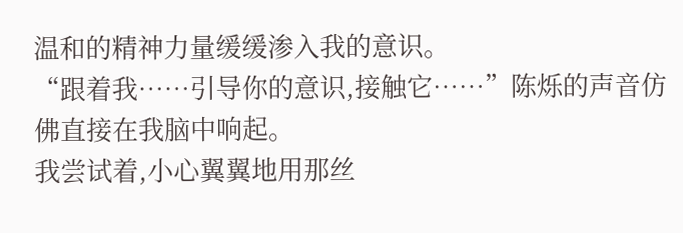温和的精神力量缓缓渗入我的意识。
“跟着我……引导你的意识,接触它……”陈烁的声音仿佛直接在我脑中响起。
我尝试着,小心翼翼地用那丝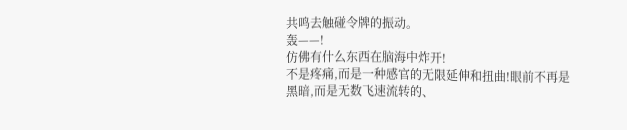共鸣去触碰令牌的振动。
轰——!
仿佛有什么东西在脑海中炸开!
不是疼痛,而是一种感官的无限延伸和扭曲!眼前不再是黑暗,而是无数飞速流转的、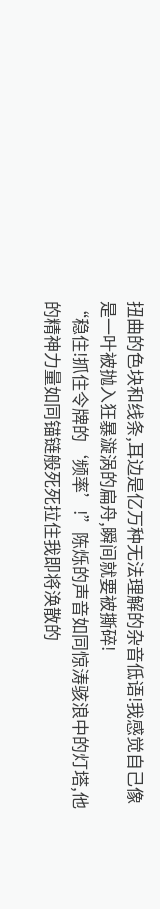扭曲的色块和线条,耳边是亿万种无法理解的杂音低语!我感觉自己像是一叶被抛入狂暴漩涡的扁舟,瞬间就要被撕碎!
“稳住!抓住令牌的‘频率’!”陈烁的声音如同惊涛骇浪中的灯塔,他的精神力量如同锚链般死死拉住我即将涣散的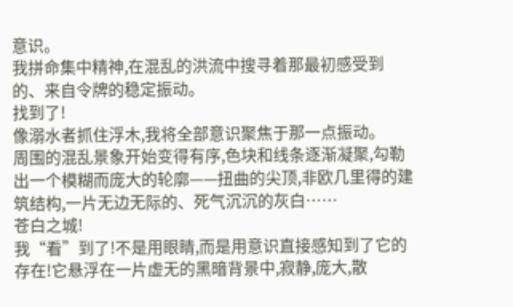意识。
我拼命集中精神,在混乱的洪流中搜寻着那最初感受到的、来自令牌的稳定振动。
找到了!
像溺水者抓住浮木,我将全部意识聚焦于那一点振动。
周围的混乱景象开始变得有序,色块和线条逐渐凝聚,勾勒出一个模糊而庞大的轮廓——扭曲的尖顶,非欧几里得的建筑结构,一片无边无际的、死气沉沉的灰白……
苍白之城!
我“看”到了!不是用眼睛,而是用意识直接感知到了它的存在!它悬浮在一片虚无的黑暗背景中,寂静,庞大,散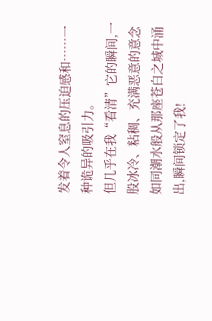发着令人窒息的压迫感和……一种诡异的吸引力。
但几乎在我“看清”它的瞬间,一股冰冷、粘稠、充满恶意的意念如同潮水般从那座苍白之城中涌出,瞬间锁定了我!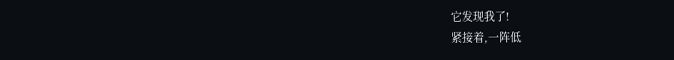它发现我了!
紧接着,一阵低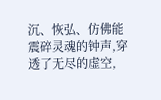沉、恢弘、仿佛能震碎灵魂的钟声,穿透了无尽的虚空,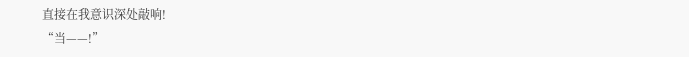直接在我意识深处敲响!
“当——!”